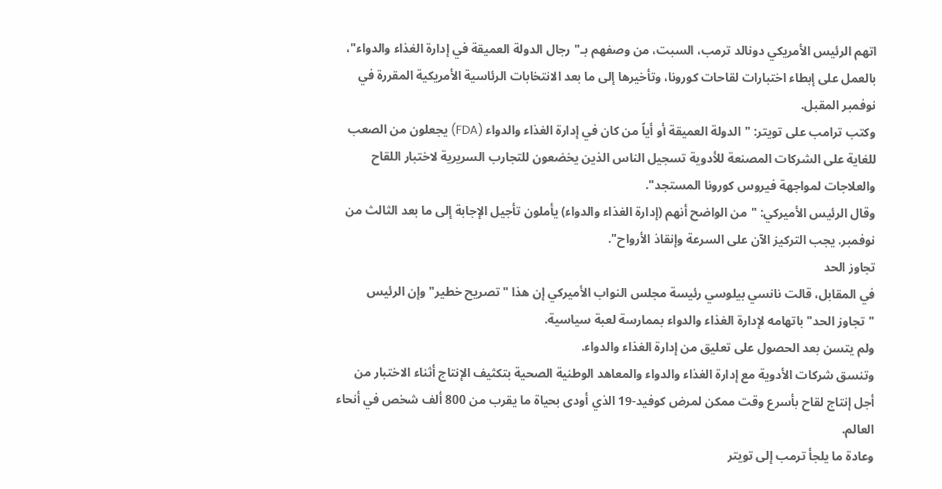اتهم الرئيس الأمريكي دونالد ترمب، السبت، من وصفهم بـ"رجال الدولة العميقة في إدارة الغذاء والدواء"، بالعمل على إبطاء اختبارات لقاحات كورونا، وتأخيرها إلى ما بعد الانتخابات الرئاسية الأمريكية المقررة في نوفمبر المقبل.
وكتب ترامب على تويتر: "الدولة العميقة أو أياً من كان في إدارة الغذاء والدواء (FDA) يجعلون من الصعب للغاية على الشركات المصنعة للأدوية تسجيل الناس الذين يخضعون للتجارب السريرية لاختبار اللقاح والعلاجات لمواجهة فيروس كورونا المستجد".
وقال الرئيس الأميركي: "من الواضح أنهم (إدارة الغذاء والدواء) يأملون تأجيل الإجابة إلى ما بعد الثالث من نوفمبر. يجب التركيز الآن على السرعة وإنقاذ الأرواح".
تجاوز الحد
في المقابل، قالت نانسي بيلوسي رئيسة مجلس النواب الأميركي إن هذا "تصريح خطير" وإن الرئيس "تجاوز الحد" باتهامه لإدارة الغذاء والدواء بممارسة لعبة سياسية.
ولم يتسن بعد الحصول على تعليق من إدارة الغذاء والدواء.
وتنسق شركات الأدوية مع إدارة الغذاء والدواء والمعاهد الوطنية الصحية بتكثيف الإنتاج أثناء الاختبار من أجل إنتاج لقاح بأسرع وقت ممكن لمرض كوفيد-19 الذي أودى بحياة ما يقرب من 800 ألف شخص في أنحاء العالم.
وعادة ما يلجأ ترمب إلى تويتر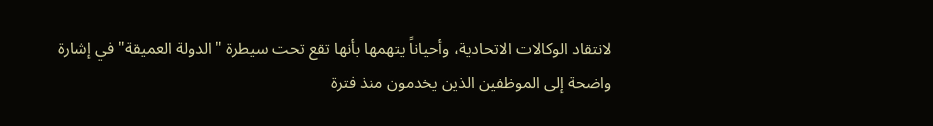لانتقاد الوكالات الاتحادية، وأحياناً يتهمها بأنها تقع تحت سيطرة "الدولة العميقة" في إشارة واضحة إلى الموظفين الذين يخدمون منذ فترة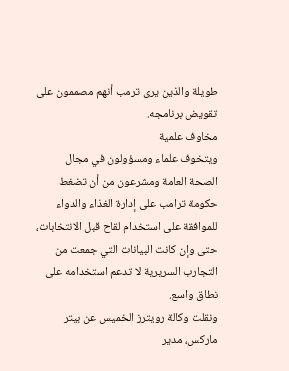طويلة والذين يرى ترمب أنهم مصممون على تقويض برنامجه.
مخاوف علمية
ويتخوف علماء ومسؤولون في مجال الصحة العامة ومشرعون من أن تضغط حكومة ترامب على إدارة الغذاء والدواء للموافقة على استخدام لقاح قبل الانتخابات، حتى وإن كانت البيانات التي جمعت من التجارب السريرية لا تدعم استخدامه على نطاق واسع.
ونقلت وكالة رويترز الخميس عن بيتر ماركس، مدير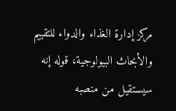مركز إدارة الغذاء والدواء للتقييم والأبحاث البيولوجية، قوله إنه سيستقيل من منصبه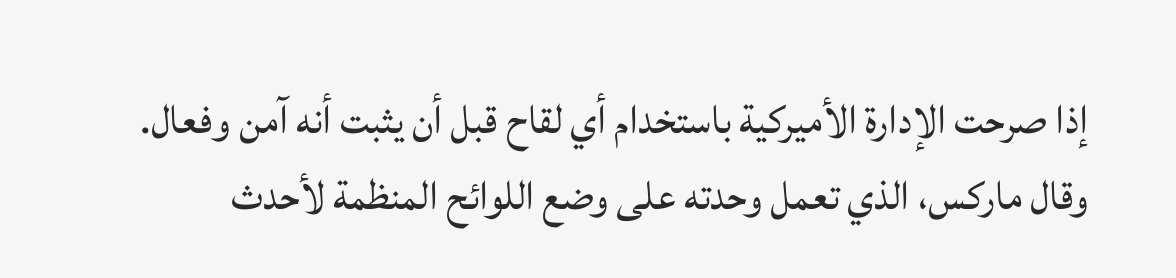إذا صرحت الإدارة الأميركية باستخدام أي لقاح قبل أن يثبت أنه آمن وفعال.
وقال ماركس، الذي تعمل وحدته على وضع اللوائح المنظمة لأحدث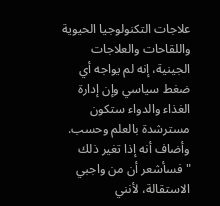علاجات التكنولوجيا الحيوية واللقاحات والعلاجات الجينية، إنه لم يواجه أي ضغط سياسي وإن إدارة الغذاء والدواء ستكون مسترشدة بالعلم وحسب.
وأضاف أنه إذا تغير ذلك "فسأشعر أن من واجبي الاستقالة، لأنني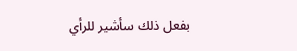بفعل ذلك سأشير للرأي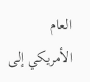العام الأمريكي إلى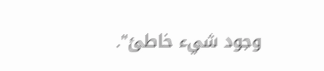وجود شيء خاطئ".